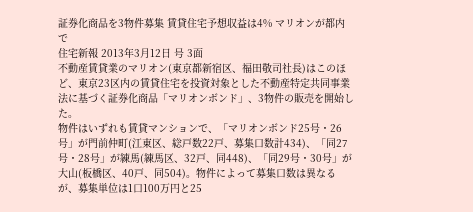証券化商品を3物件募集 賃貸住宅予想収益は4% マリオンが都内で
住宅新報 2013年3月12日 号 3面
不動産賃貸業のマリオン(東京都新宿区、福田敬司社長)はこのほど、東京23区内の賃貸住宅を投資対象とした不動産特定共同事業法に基づく証券化商品「マリオンボンド」、3物件の販売を開始した。
物件はいずれも賃貸マンションで、「マリオンボンド25号・26号」が門前仲町(江東区、総戸数22戸、募集口数計434)、「同27号・28号」が練馬(練馬区、32戸、同448)、「同29号・30号」が大山(板橋区、40戸、同504)。物件によって募集口数は異なるが、募集単位は1口100万円と25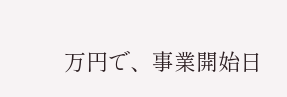万円で、事業開始日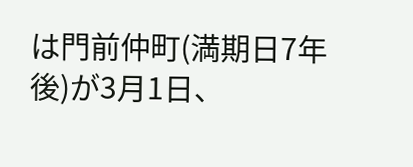は門前仲町(満期日7年後)が3月1日、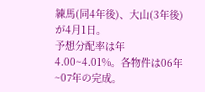練馬(同4年後)、大山(3年後)が4月1日。
予想分配率は年4.00~4.01%。各物件は06年~07年の完成。